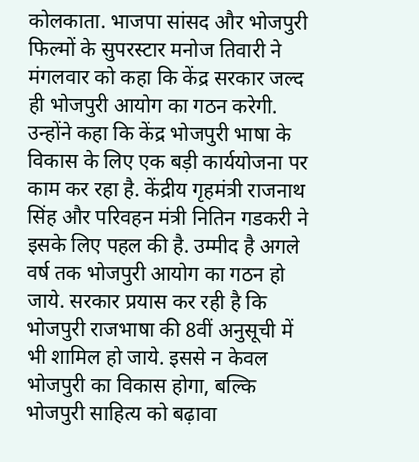कोलकाता. भाजपा सांसद और भोजपुरी फिल्मों के सुपरस्टार मनोज तिवारी ने मंगलवार को कहा कि केंद्र सरकार जल्द ही भोजपुरी आयोग का गठन करेगी.
उन्होंने कहा कि केंद्र भोजपुरी भाषा के विकास के लिए एक बड़ी कार्ययोजना पर काम कर रहा है. केंद्रीय गृहमंत्री राजनाथ सिंह और परिवहन मंत्री नितिन गडकरी ने इसके लिए पहल की है. उम्मीद है अगले वर्ष तक भोजपुरी आयोग का गठन हो जाये. सरकार प्रयास कर रही है कि भोजपुरी राजभाषा की 8वीं अनुसूची में भी शामिल हो जाये. इससे न केवल भोजपुरी का विकास होगा, बल्कि भोजपुरी साहित्य को बढ़ावा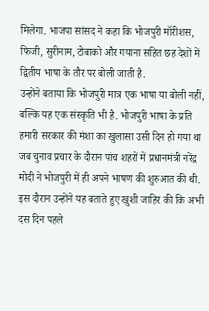मिलेगा. भाजपा सांसद ने कहा कि भोजपुरी मॉरीशस, फिजी, सुरीनाम, टोबाको और गयाना सहित छह देशों में द्वितीय भाषा के तौर पर बोली जाती है.
उन्होंने बताया कि भोजपुरी मात्र एक भाषा या बोली नहीं, बल्कि यह एक संस्कृति भी है. भोजपुरी भाषा के प्रति हमारी सरकार की मंशा का खुलासा उसी दिन हो गया था जब चुनाव प्रचार के दौरान पांच शहरों में प्रधानमंत्री नरेंद्र मोदी ने भोजपुरी में ही अपने भाषण की शुरुआत की थी.
इस दौरान उन्होंने यह बताते हुए खुशी जाहिर की कि अभी दस दिन पहले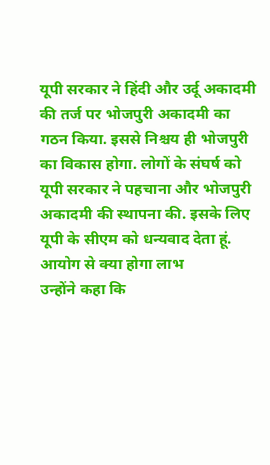यूपी सरकार ने हिंदी और उर्दू अकादमी की तर्ज पर भोजपुरी अकादमी का गठन किया. इससे निश्चय ही भोजपुरी का विकास होगा. लोगों के संघर्ष को यूपी सरकार ने पहचाना और भोजपुरी अकादमी की स्थापना की. इसके लिए यूपी के सीएम को धन्यवाद देता हूं.
आयोग से क्या होगा लाभ
उन्होंने कहा कि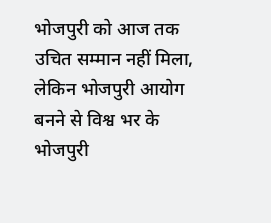भोजपुरी को आज तक उचित सम्मान नहीं मिला, लेकिन भोजपुरी आयोग बनने से विश्व भर के भोजपुरी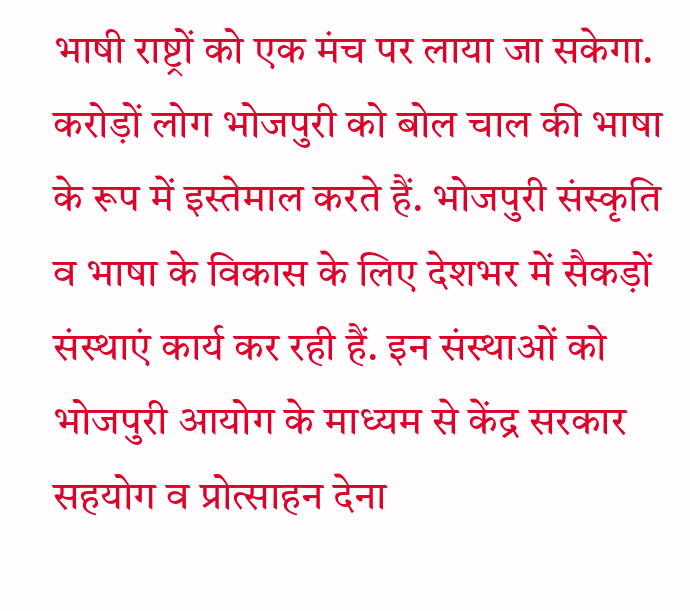भाषी राष्ट्रों को एक मंच पर लाया जा सकेगा. करोड़ों लोग भोजपुरी को बोल चाल की भाषा के रूप में इस्तेमाल करते हैं. भोजपुरी संस्कृति व भाषा के विकास के लिए देशभर में सैकड़ों संस्थाएं कार्य कर रही हैं. इन संस्थाओं को भोजपुरी आयोग के माध्यम से केंद्र सरकार सहयोग व प्रोत्साहन देना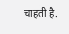चाहती है.